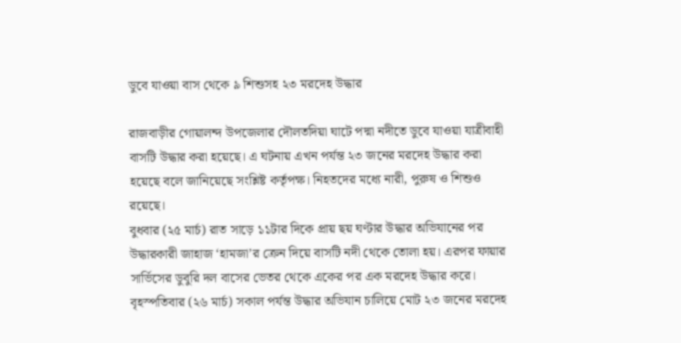ডুবে যাওয়া বাস থেকে ৯ শিশুসহ ২৩ মরদেহ উদ্ধার

রাজবাড়ীর গোয়ালন্দ উপজেলার দৌলতদিয়া ঘাটে পদ্মা নদীতে ডুবে যাওয়া যাত্রীবাহী বাসটি উদ্ধার করা হয়েছে। এ ঘটনায় এখন পর্যন্ত ২৩ জনের মরদেহ উদ্ধার করা হয়েছে বলে জানিয়েছে সংশ্লিষ্ট কর্তৃপক্ষ। নিহতদের মধ্যে নারী, পুরুষ ও শিশুও রয়েছে।
বুধবার (২৫ মার্চ) রাত সাড়ে ১১টার দিকে প্রায় ছয় ঘণ্টার উদ্ধার অভিযানের পর উদ্ধারকারী জাহাজ ‘হামজা’র ক্রেন দিয়ে বাসটি নদী থেকে তোলা হয়। এরপর ফায়ার সার্ভিসের ডুবুরি দল বাসের ভেতর থেকে একের পর এক মরদেহ উদ্ধার করে।
বৃহস্পতিবার (২৬ মার্চ) সকাল পর্যন্ত উদ্ধার অভিযান চালিয়ে মোট ২৩ জনের মরদেহ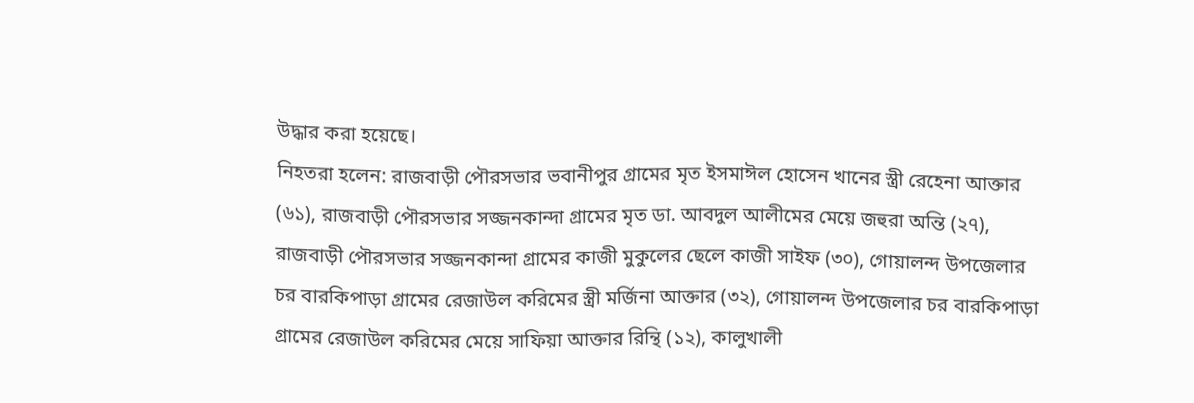উদ্ধার করা হয়েছে।
নিহতরা হলেন: রাজবাড়ী পৌরসভার ভবানীপুর গ্রামের মৃত ইসমাঈল হোসেন খানের স্ত্রী রেহেনা আক্তার (৬১), রাজবাড়ী পৌরসভার সজ্জনকান্দা গ্রামের মৃত ডা. আবদুল আলীমের মেয়ে জহুরা অন্তি (২৭), রাজবাড়ী পৌরসভার সজ্জনকান্দা গ্রামের কাজী মুকুলের ছেলে কাজী সাইফ (৩০), গোয়ালন্দ উপজেলার চর বারকিপাড়া গ্রামের রেজাউল করিমের স্ত্রী মর্জিনা আক্তার (৩২), গোয়ালন্দ উপজেলার চর বারকিপাড়া গ্রামের রেজাউল করিমের মেয়ে সাফিয়া আক্তার রিন্থি (১২), কালুখালী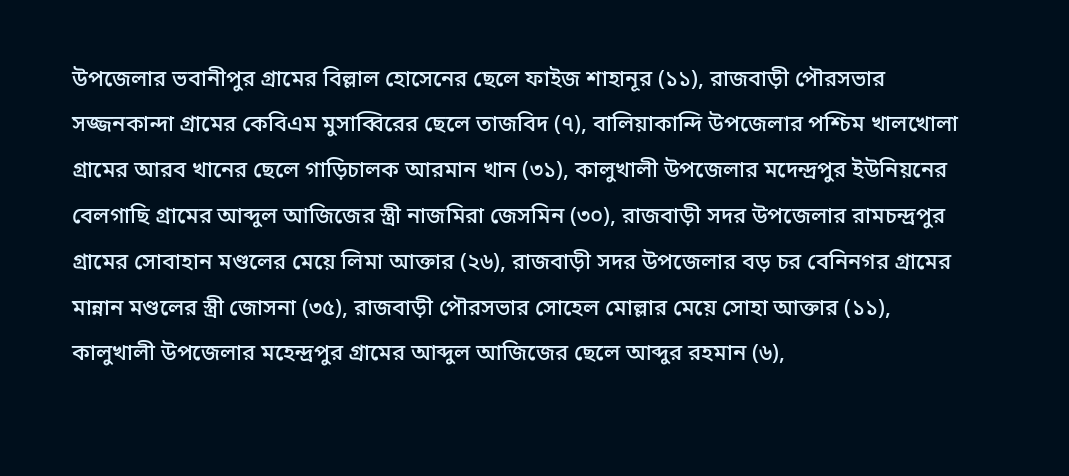উপজেলার ভবানীপুর গ্রামের বিল্লাল হোসেনের ছেলে ফাইজ শাহানূর (১১), রাজবাড়ী পৌরসভার সজ্জনকান্দা গ্রামের কেবিএম মুসাব্বিরের ছেলে তাজবিদ (৭), বালিয়াকান্দি উপজেলার পশ্চিম খালখোলা গ্রামের আরব খানের ছেলে গাড়িচালক আরমান খান (৩১), কালুখালী উপজেলার মদেন্দ্রপুর ইউনিয়নের বেলগাছি গ্রামের আব্দুল আজিজের স্ত্রী নাজমিরা জেসমিন (৩০), রাজবাড়ী সদর উপজেলার রামচন্দ্রপুর গ্রামের সোবাহান মণ্ডলের মেয়ে লিমা আক্তার (২৬), রাজবাড়ী সদর উপজেলার বড় চর বেনিনগর গ্রামের মান্নান মণ্ডলের স্ত্রী জোসনা (৩৫), রাজবাড়ী পৌরসভার সোহেল মোল্লার মেয়ে সোহা আক্তার (১১), কালুখালী উপজেলার মহেন্দ্রপুর গ্রামের আব্দুল আজিজের ছেলে আব্দুর রহমান (৬),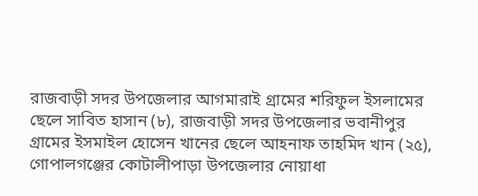রাজবাড়ী সদর উপজেলার আগমারাই গ্রামের শরিফুল ইসলামের ছেলে সাবিত হাসান (৮), রাজবাড়ী সদর উপজেলার ভবানীপুর গ্রামের ইসমাইল হোসেন খানের ছেলে আহনাফ তাহমিদ খান (২৫), গোপালগঞ্জের কোটালীপাড়া উপজেলার নোয়াধা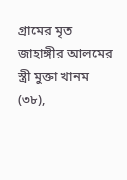গ্রামের মৃত জাহাঙ্গীর আলমের স্ত্রী মুক্তা খানম (৩৮),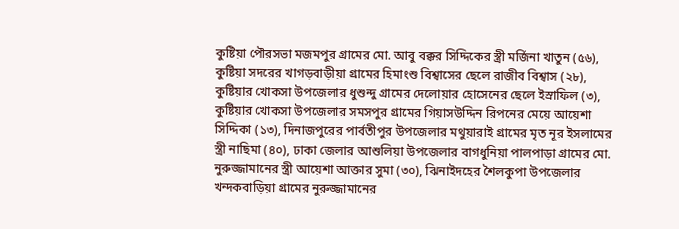কুষ্টিয়া পৌরসভা মজমপুর গ্রামের মো. আবু বক্কর সিদ্দিকের স্ত্রী মর্জিনা খাতুন (৫৬), কুষ্টিয়া সদরের খাগড়বাড়ীয়া গ্রামের হিমাংশু বিশ্বাসের ছেলে রাজীব বিশ্বাস (২৮), কুষ্টিয়ার খোকসা উপজেলার ধুশুন্দু গ্রামের দেলোয়ার হোসেনের ছেলে ইস্রাফিল (৩), কুষ্টিয়ার খোকসা উপজেলার সমসপুর গ্রামের গিয়াসউদ্দিন রিপনের মেয়ে আয়েশা সিদ্দিকা (১৩), দিনাজপুরের পার্বতীপুর উপজেলার মথুয়ারাই গ্রামের মৃত নূর ইসলামের স্ত্রী নাছিমা (৪০), ঢাকা জেলার আশুলিয়া উপজেলার বাগধুনিয়া পালপাড়া গ্রামের মো. নুরুজ্জামানের স্ত্রী আয়েশা আক্তার সুমা (৩০), ঝিনাইদহের শৈলকুপা উপজেলার খন্দকবাড়িয়া গ্রামের নুরুজ্জামানের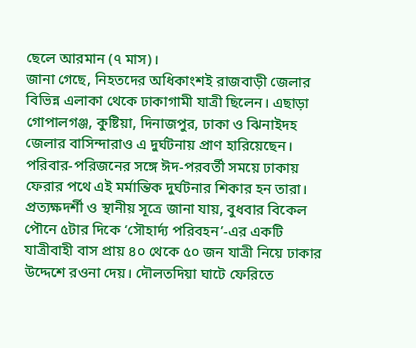ছেলে আরমান (৭ মাস)।
জানা গেছে, নিহতদের অধিকাংশই রাজবাড়ী জেলার বিভিন্ন এলাকা থেকে ঢাকাগামী যাত্রী ছিলেন। এছাড়া গোপালগঞ্জ, কুষ্টিয়া, দিনাজপুর, ঢাকা ও ঝিনাইদহ জেলার বাসিন্দারাও এ দুর্ঘটনায় প্রাণ হারিয়েছেন। পরিবার-পরিজনের সঙ্গে ঈদ-পরবর্তী সময়ে ঢাকায় ফেরার পথে এই মর্মান্তিক দুর্ঘটনার শিকার হন তারা।
প্রত্যক্ষদর্শী ও স্থানীয় সূত্রে জানা যায়, বুধবার বিকেল পৌনে ৫টার দিকে ‘সৌহার্দ্য পরিবহন’-এর একটি যাত্রীবাহী বাস প্রায় ৪০ থেকে ৫০ জন যাত্রী নিয়ে ঢাকার উদ্দেশে রওনা দেয়। দৌলতদিয়া ঘাটে ফেরিতে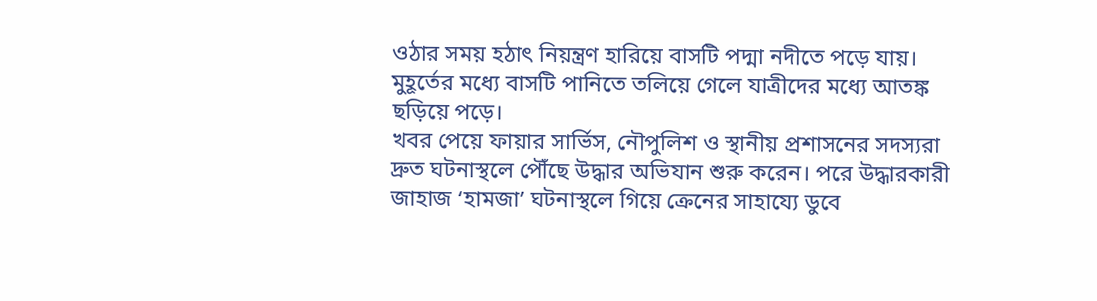ওঠার সময় হঠাৎ নিয়ন্ত্রণ হারিয়ে বাসটি পদ্মা নদীতে পড়ে যায়। মুহূর্তের মধ্যে বাসটি পানিতে তলিয়ে গেলে যাত্রীদের মধ্যে আতঙ্ক ছড়িয়ে পড়ে।
খবর পেয়ে ফায়ার সার্ভিস, নৌপুলিশ ও স্থানীয় প্রশাসনের সদস্যরা দ্রুত ঘটনাস্থলে পৌঁছে উদ্ধার অভিযান শুরু করেন। পরে উদ্ধারকারী জাহাজ ‘হামজা’ ঘটনাস্থলে গিয়ে ক্রেনের সাহায্যে ডুবে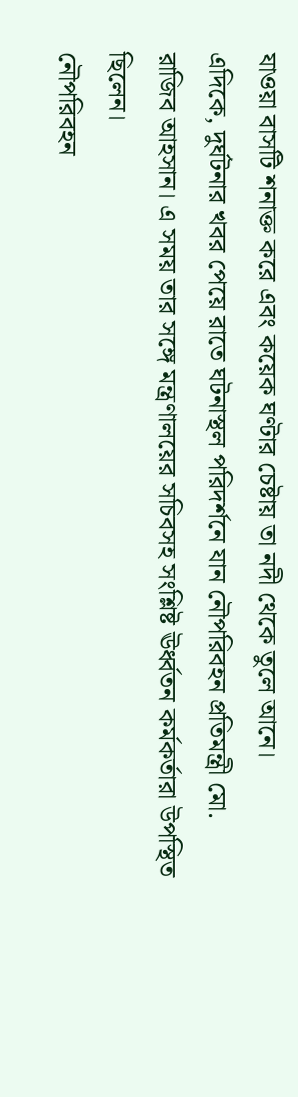যাওয়া বাসটি শনাক্ত করে এবং কয়েক ঘণ্টার চেষ্টায় তা নদী থেকে তুলে আনে।
এদিকে, দুর্ঘটনার খবর পেয়ে রাতে ঘটনাস্থল পরিদর্শনে যান নৌপরিবহন প্রতিমন্ত্রী মো. রাজিব আহসান। এ সময় তার সঙ্গে মন্ত্রণালয়ের সচিবসহ সংশ্লিষ্ট ঊর্ধ্বতন কর্মকর্তারা উপস্থিত ছিলেন।
নৌপরিবহন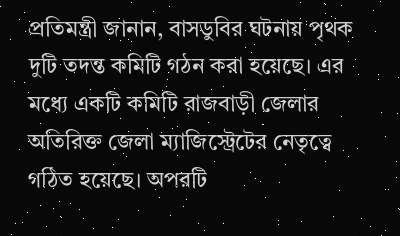প্রতিমন্ত্রী জানান, বাসডুবির ঘটনায় পৃথক দুটি তদন্ত কমিটি গঠন করা হয়েছে। এর মধ্যে একটি কমিটি রাজবাড়ী জেলার অতিরিক্ত জেলা ম্যাজিস্ট্রেটের নেতৃত্বে গঠিত হয়েছে। অপরটি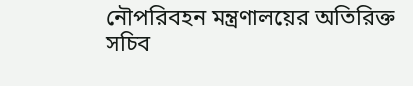নৌপরিবহন মন্ত্রণালয়ের অতিরিক্ত সচিব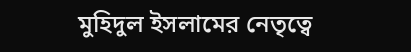মুহিদুল ইসলামের নেতৃত্বে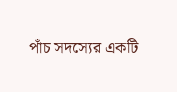পাঁচ সদস্যের একটি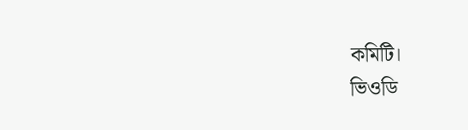কমিটি।
ভিওডি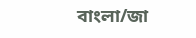বাংলা/জা